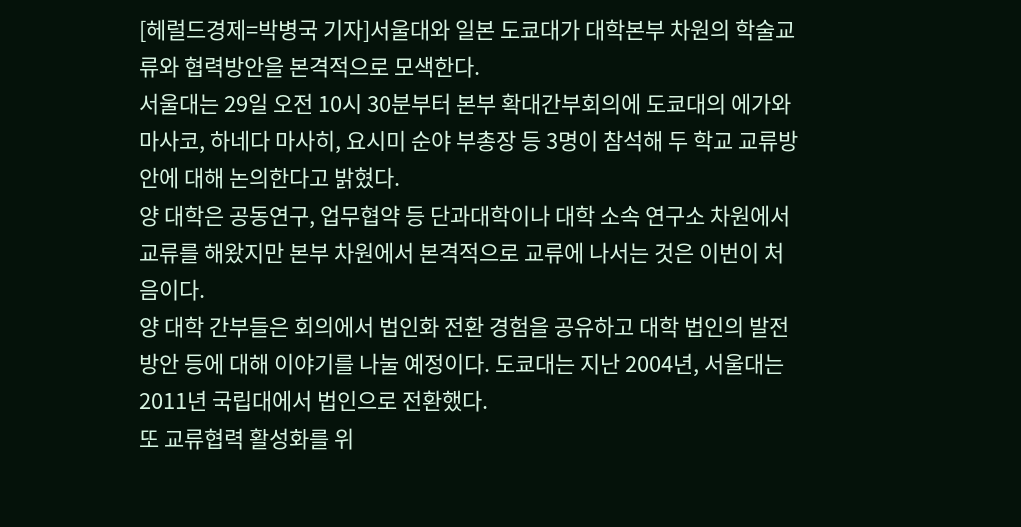[헤럴드경제=박병국 기자]서울대와 일본 도쿄대가 대학본부 차원의 학술교류와 협력방안을 본격적으로 모색한다.
서울대는 29일 오전 10시 30분부터 본부 확대간부회의에 도쿄대의 에가와 마사코, 하네다 마사히, 요시미 순야 부총장 등 3명이 참석해 두 학교 교류방안에 대해 논의한다고 밝혔다.
양 대학은 공동연구, 업무협약 등 단과대학이나 대학 소속 연구소 차원에서 교류를 해왔지만 본부 차원에서 본격적으로 교류에 나서는 것은 이번이 처음이다.
양 대학 간부들은 회의에서 법인화 전환 경험을 공유하고 대학 법인의 발전방안 등에 대해 이야기를 나눌 예정이다. 도쿄대는 지난 2004년, 서울대는 2011년 국립대에서 법인으로 전환했다.
또 교류협력 활성화를 위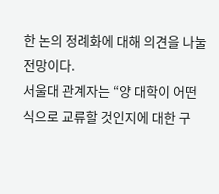한 논의 정례화에 대해 의견을 나눌 전망이다.
서울대 관계자는 “양 대학이 어떤 식으로 교류할 것인지에 대한 구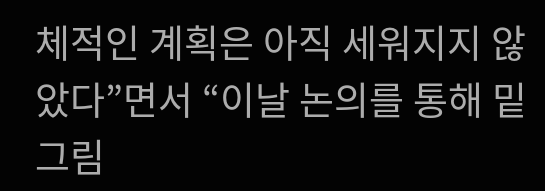체적인 계획은 아직 세워지지 않았다”면서 “이날 논의를 통해 밑그림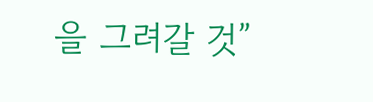을 그려갈 것”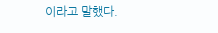이라고 말했다.